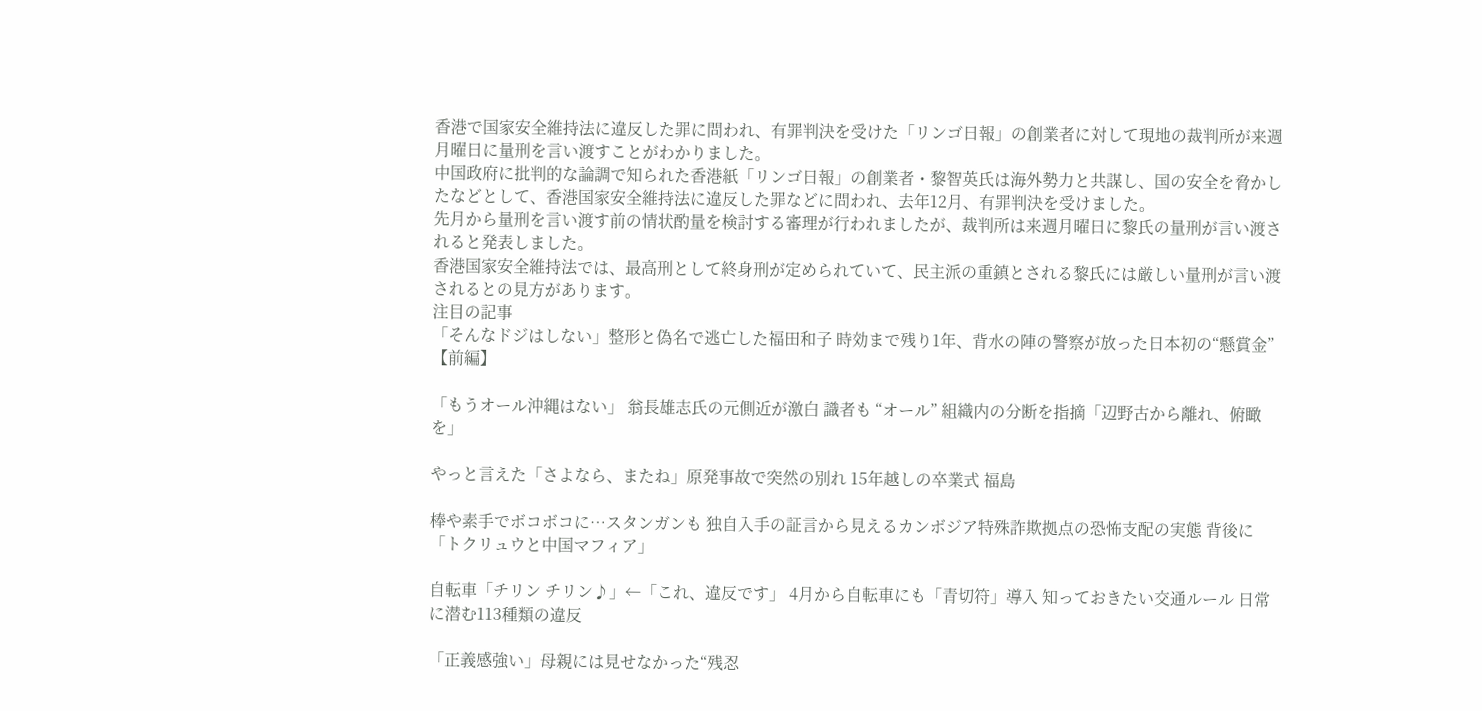香港で国家安全維持法に違反した罪に問われ、有罪判決を受けた「リンゴ日報」の創業者に対して現地の裁判所が来週月曜日に量刑を言い渡すことがわかりました。
中国政府に批判的な論調で知られた香港紙「リンゴ日報」の創業者・黎智英氏は海外勢力と共謀し、国の安全を脅かしたなどとして、香港国家安全維持法に違反した罪などに問われ、去年12月、有罪判決を受けました。
先月から量刑を言い渡す前の情状酌量を検討する審理が行われましたが、裁判所は来週月曜日に黎氏の量刑が言い渡されると発表しました。
香港国家安全維持法では、最高刑として終身刑が定められていて、民主派の重鎮とされる黎氏には厳しい量刑が言い渡されるとの見方があります。
注目の記事
「そんなドジはしない」整形と偽名で逃亡した福田和子 時効まで残り1年、背水の陣の警察が放った日本初の“懸賞金”【前編】

「もうオール沖縄はない」 翁長雄志氏の元側近が激白 識者も “オール” 組織内の分断を指摘「辺野古から離れ、俯瞰を」

やっと言えた「さよなら、またね」原発事故で突然の別れ 15年越しの卒業式 福島

棒や素手でボコボコに…スタンガンも 独自入手の証言から見えるカンボジア特殊詐欺拠点の恐怖支配の実態 背後に「トクリュウと中国マフィア」

自転車「チリン チリン♪」←「これ、違反です」 4月から自転車にも「青切符」導入 知っておきたい交通ルール 日常に潜む113種類の違反

「正義感強い」母親には見せなかった“残忍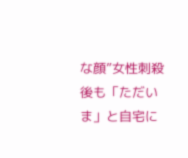な顔”女性刺殺後も「ただいま」と自宅に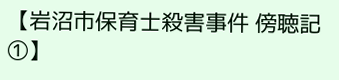【岩沼市保育士殺害事件 傍聴記①】